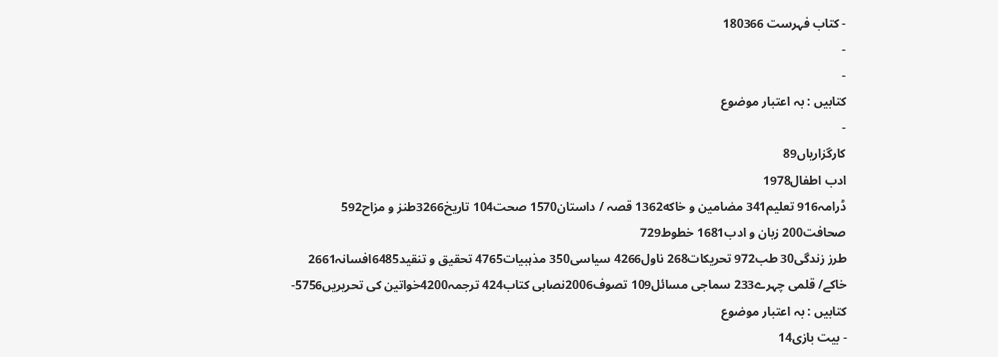- کتاب فہرست 180366
-
-
کتابیں : بہ اعتبار موضوع
-
کارگزاریاں89
ادب اطفال1978
ڈرامہ916 تعلیم341 مضامين و خاكه1362 قصہ / داستان1570 صحت104 تاریخ3266طنز و مزاح592 صحافت200 زبان و ادب1681 خطوط729
طرز زندگی30 طب972 تحریکات268 ناول4266 سیاسی350 مذہبیات4765 تحقیق و تنقید6485افسانہ2661 خاکے/ قلمی چہرے233 سماجی مسائل109 تصوف2006نصابی کتاب424 ترجمہ4200خواتین کی تحریریں5756-
کتابیں : بہ اعتبار موضوع
- بیت بازی14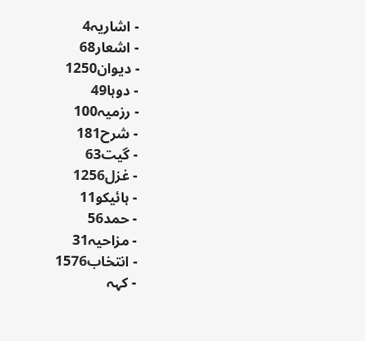- اشاریہ4
- اشعار68
- دیوان1250
- دوہا49
- رزمیہ100
- شرح181
- گیت63
- غزل1256
- ہائیکو11
- حمد56
- مزاحیہ31
- انتخاب1576
- کہہ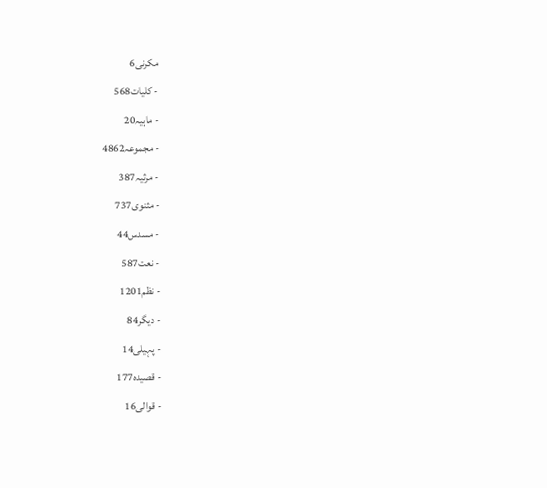مکرنی6
- کلیات568
- ماہیہ20
- مجموعہ4862
- مرثیہ387
- مثنوی737
- مسدس44
- نعت587
- نظم1201
- دیگر84
- پہیلی14
- قصیدہ177
- قوالی16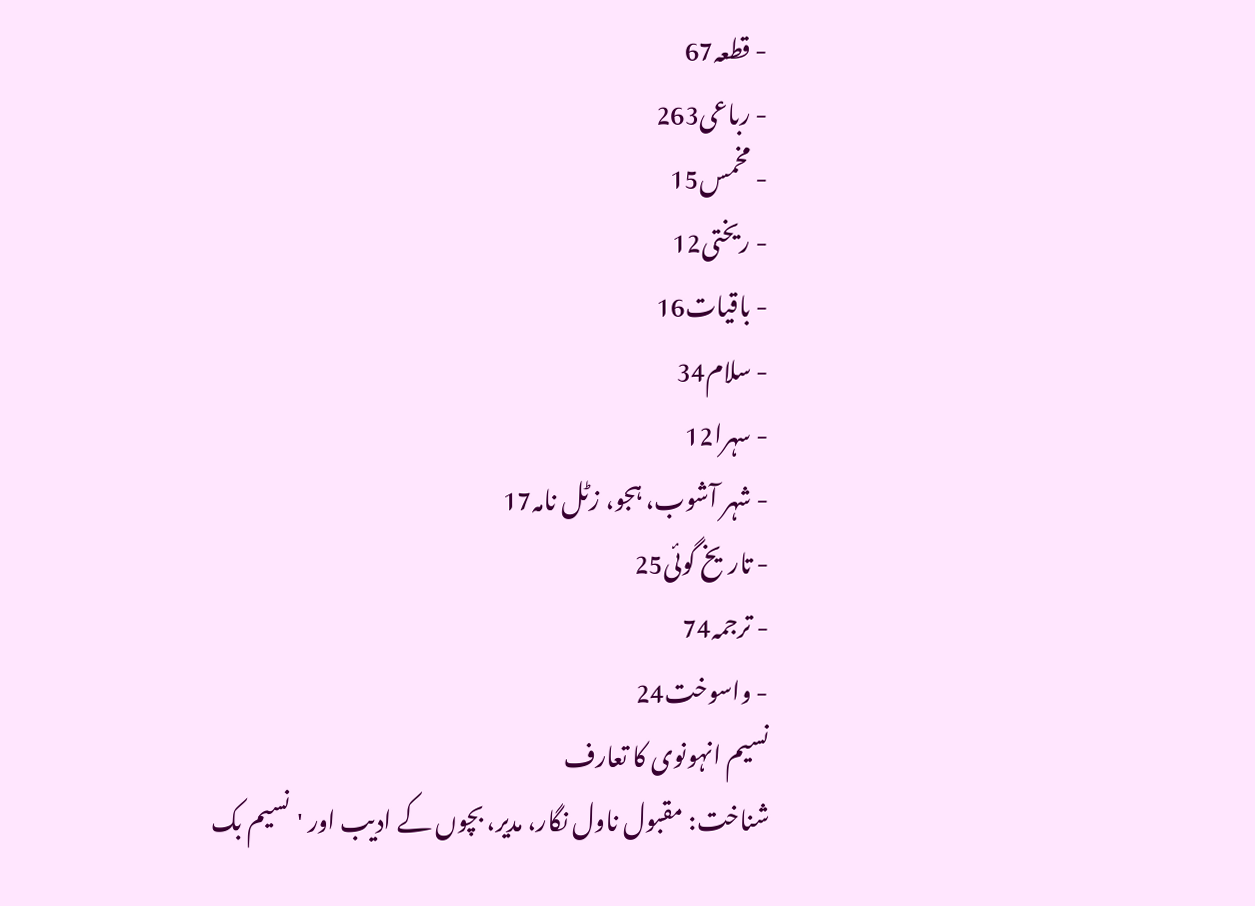- قطعہ67
- رباعی263
- مخمس15
- ریختی12
- باقیات16
- سلام34
- سہرا12
- شہر آشوب، ہجو، زٹل نامہ17
- تاریخ گوئی25
- ترجمہ74
- واسوخت24
نسیم انہونوی کا تعارف
شناخت: مقبول ناول نگار، مدیر، بچوں کے ادیب اور 'نسیم بک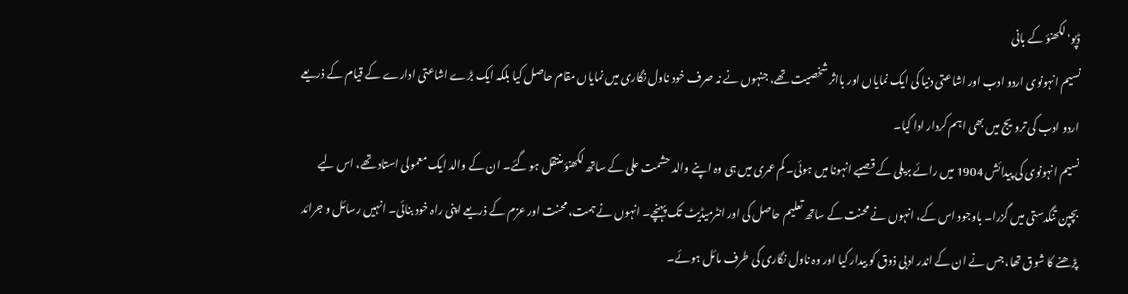ڈپو' لکھنؤ کے بانی
نسیم انہونوی اردو ادب اور اشاعتی دنیا کی ایک نمایاں اور بااثر شخصیت تھے، جنہوں نے نہ صرف خود ناول نگاری میں نمایاں مقام حاصل کیا بلکہ ایک بڑے اشاعتی ادارے کے قیام کے ذریعے اردو ادب کی ترویج میں بھی اہم کردار ادا کیا۔
نسیم انہونوی کی پیدائش 1904 میں رائے بریلی کے قصبے انہونا میں ہوئی۔ کم عمری میں ہی وہ اپنے والد حشمت علی کے ساتھ لکھنؤ منتقل ہو گئے۔ ان کے والد ایک معمولی استاد تھے، اس لیے بچپن تنگدستی میں گزرا۔ باوجود اس کے، انہوں نے محنت کے ساتھ تعلیم حاصل کی اور انٹرمیڈیٹ تک پہنچے۔ انہوں نے ہمت، محنت اور عزم کے ذریعے اپنی راہ خود بنائی۔ انہیں رسائل و جرائد پڑھنے کا شوق تھا، جس نے ان کے اندر ادبی ذوق کو بیدار کیا اور وہ ناول نگاری کی طرف مائل ہوئے۔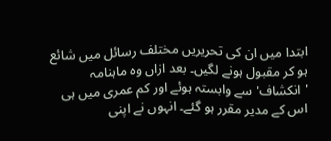ابتدا میں ان کی تحریریں مختلف رسائل میں شائع ہو کر مقبول ہونے لگیں۔ بعد ازاں وہ ماہنامہ 'انکشاف' سے وابستہ ہوئے اور کم عمری میں ہی اس کے مدیر مقرر ہو گئے۔ انہوں نے اپنی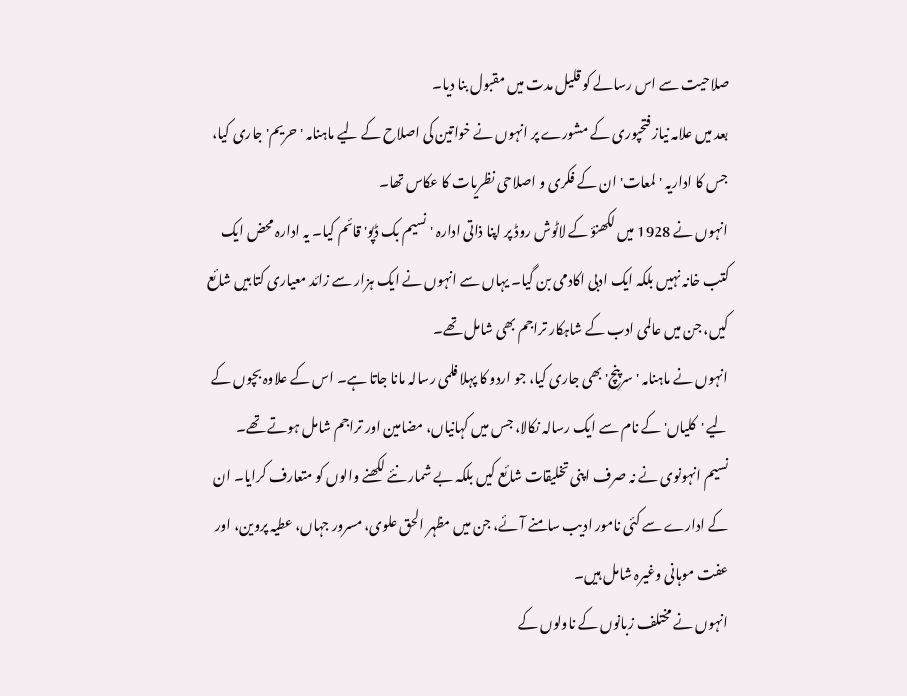صلاحیت سے اس رسالے کو قلیل مدت میں مقبول بنا دیا۔
بعد میں علامہ نیاز فتحپوری کے مشورے پر انہوں نے خواتین کی اصلاح کے لیے ماہنامہ 'حریم' جاری کیا، جس کا اداریہ 'لمعات' ان کے فکری و اصلاحی نظریات کا عکاس تھا۔
انہوں نے 1928 میں لکھنؤ کے لاٹوش روڈ پر اپنا ذاتی ادارہ 'نسیم بک ڈپو' قائم کیا۔ یہ ادارہ محض ایک کتب خانہ نہیں بلکہ ایک ادبی اکادمی بن گیا۔ یہاں سے انہوں نے ایک ہزار سے زائد معیاری کتابیں شائع کیں، جن میں عالمی ادب کے شاہکار تراجم بھی شامل تھے۔
انہوں نے ماہنامہ 'سرپنچ' بھی جاری کیا، جو اردو کا پہلا فلمی رسالہ مانا جاتا ہے۔ اس کے علاوہ بچوں کے لیے 'کلیاں' کے نام سے ایک رسالہ نکالا، جس میں کہانیاں، مضامین اور تراجم شامل ہوتے تھے۔
نسیم انہونوی نے نہ صرف اپنی تخلیقات شائع کیں بلکہ بے شمار نئے لکھنے والوں کو متعارف کرایا۔ ان کے ادارے سے کئی نامور ادیب سامنے آئے، جن میں مظہر الحق علوی، مسرور جہاں، عطیہ پروین، اور عفت موہانی وغیرہ شامل ہیں۔
انہوں نے مختلف زبانوں کے ناولوں کے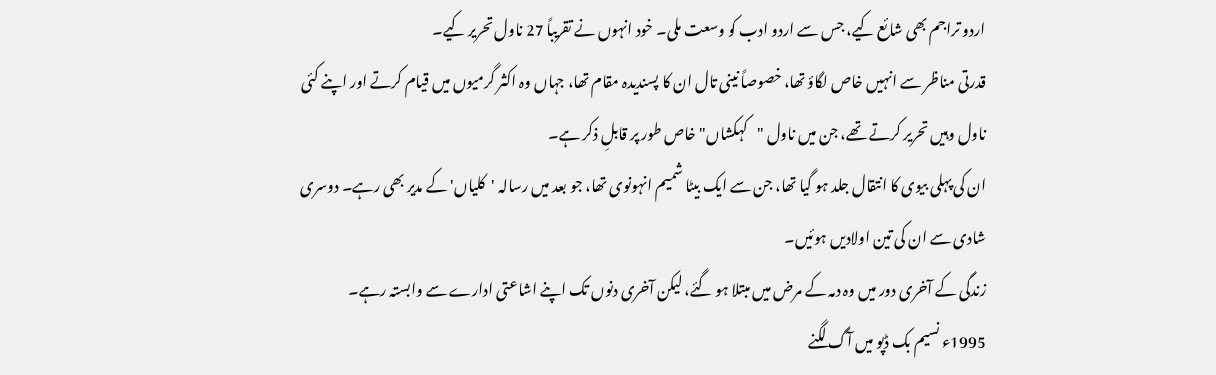اردو تراجم بھی شائع کیے، جس سے اردو ادب کو وسعت ملی۔ خود انہوں نے تقریباً 27 ناول تحریر کیے۔
قدرتی مناظر سے انہیں خاص لگاؤ تھا، خصوصاً نینی تال ان کا پسندیدہ مقام تھا، جہاں وہ اکثر گرمیوں میں قیام کرتے اور اپنے کئی ناول وہیں تحریر کرتے تھے، جن میں ناول "کہکشاں" خاص طور پر قابلِ ذکر ہے۔
ان کی پہلی بیوی کا انتقال جلد ہو گیا تھا، جن سے ایک بیٹا شمیم انہونوی تھا، جو بعد میں رسالہ 'کلیاں' کے مدیر بھی رہے۔ دوسری شادی سے ان کی تین اولادیں ہوئیں۔
زندگی کے آخری دور میں وہ دمہ کے مرض میں مبتلا ہو گئے، لیکن آخری دنوں تک اپنے اشاعتی ادارے سے وابستہ رہے۔
1995ء نسیم بک ڈپو میں آگ لگنے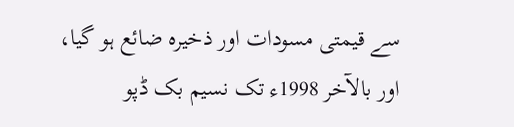سے قیمتی مسودات اور ذخیرہ ضائع ہو گیا، اور بالآخر 1998ء تک نسیم بک ڈپو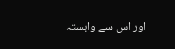اور اس سے وابستہ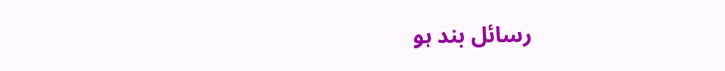رسائل بند ہو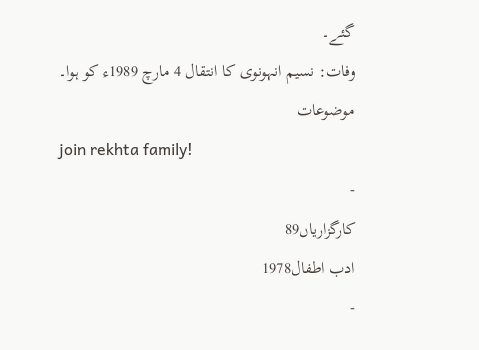گئے۔
وفات: نسیم انہونوی کا انتقال 4 مارچ 1989ء کو ہوا۔
موضوعات
join rekhta family!
-
کارگزاریاں89
ادب اطفال1978
-